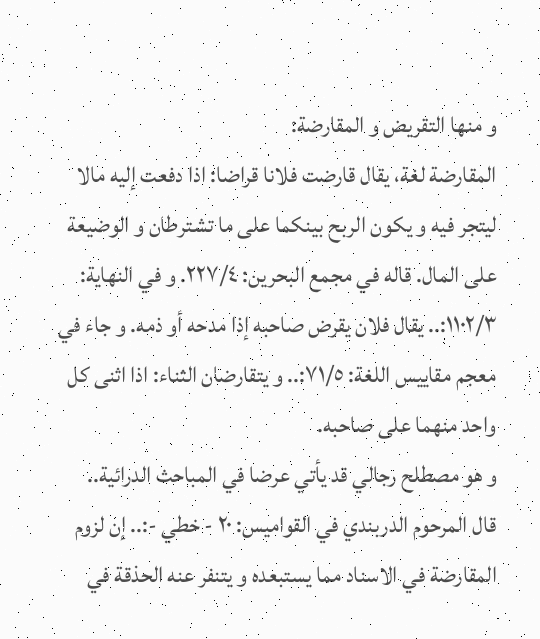و منها التقريض و المقارضة:
المقارضة لغة، يقال قارضت فلانا قراضا: اذا دفعت إليه مالا ليتجر فيه و يكون الربح بينكما على ما تشترطان و الوضيعة على المال. قاله في مجمع البحرين: ٢٢٧/٤. و في النهاية: ١١٠٢/٣:.. يقال فلان يقرض صاحبه إذا مدحه أو ذمه. و جاء في معجم مقاييس اللغة: ٧١/٥:.. و يتقارضان الثناء: اذا اثنى كل واحد منهما على صاحبه.
و هو مصطلح رجالي قد يأتي عرضا في المباحث الدرائية..
قال المرحوم الدربندي في القواميس: ٢٠ - خطي -:.. إن لزوم المقارضة في الاسناد مما يستبعده و يتنفر عنه الحذقة في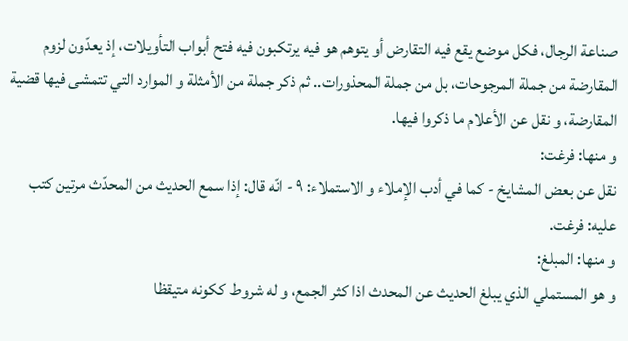صناعة الرجال، فكل موضع يقع فيه التقارض أو يتوهم هو فيه يرتكبون فيه فتح أبواب التأويلات، إذ يعدّون لزوم المقارضة من جملة المرجوحات، بل من جملة المحذورات.. ثم ذكر جملة من الأمثلة و الموارد التي تتمشى فيها قضية المقارضة، و نقل عن الأعلام ما ذكروا فيها.
و منها: فرغت:
نقل عن بعض المشايخ - كما في أدب الإملاء و الاستملاء: ٩ - انّه قال: إذا سمع الحديث من المحدّث مرتين كتب عليه: فرغت.
و منها: المبلغ:
و هو المستملي الذي يبلغ الحديث عن المحدث اذا كثر الجمع، و له شروط ككونه متيقظا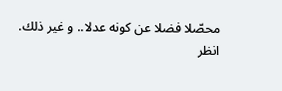محصّلا فضلا عن كونه عدلا.. و غير ذلك.
انظر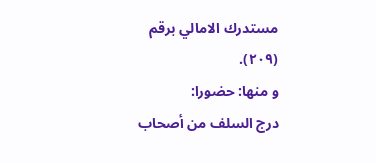مستدرك الامالي برقم (٢٠٩).
و منها: حضورا:
درج السلف من أصحاب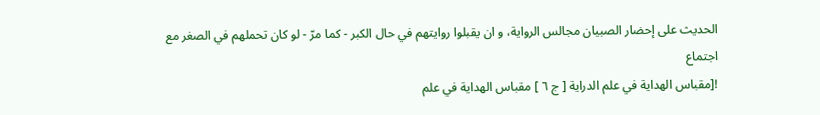الحديث على إحضار الصبيان مجالس الرواية، و ان يقبلوا روايتهم في حال الكبر - كما مرّ - لو كان تحملهم في الصغر مع اجتماع
![مقباس الهداية في علم الدراية [ ج ٦ ] مقباس الهداية في علم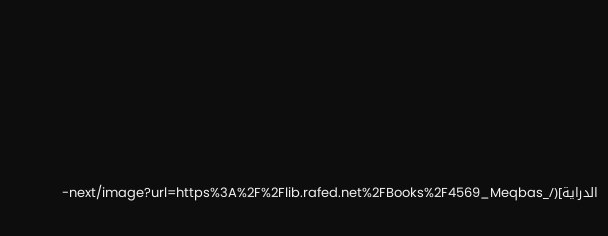الدراية](/_next/image?url=https%3A%2F%2Flib.rafed.net%2FBooks%2F4569_Meqbas-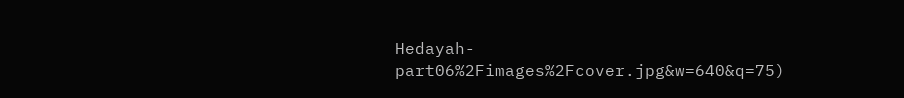Hedayah-part06%2Fimages%2Fcover.jpg&w=640&q=75)